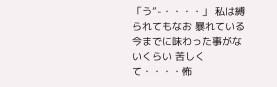「う”-・・・・」 私は縛られてもなお 暴れている 今までに味わった事がないくらい 苦しくて・・・・怖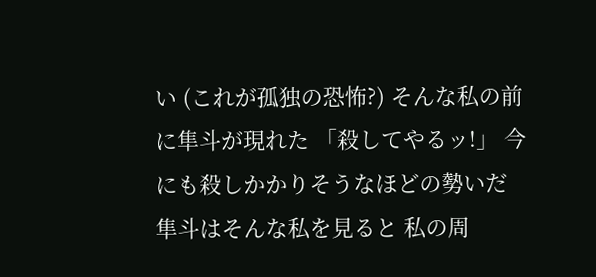い (これが孤独の恐怖?) そんな私の前に隼斗が現れた 「殺してやるッ!」 今にも殺しかかりそうなほどの勢いだ 隼斗はそんな私を見ると 私の周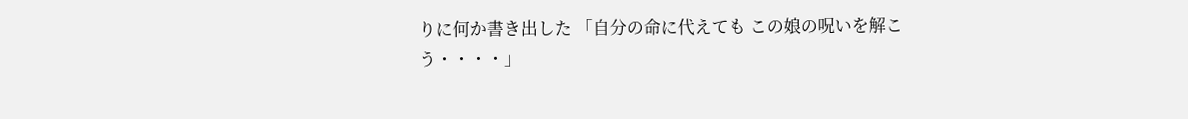りに何か書き出した 「自分の命に代えても この娘の呪いを解こう・・・・」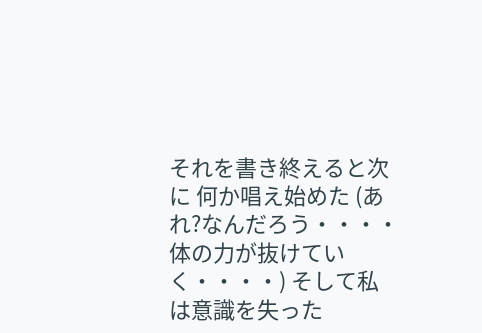それを書き終えると次に 何か唱え始めた (あれ?なんだろう・・・・ 体の力が抜けていく・・・・) そして私は意識を失った